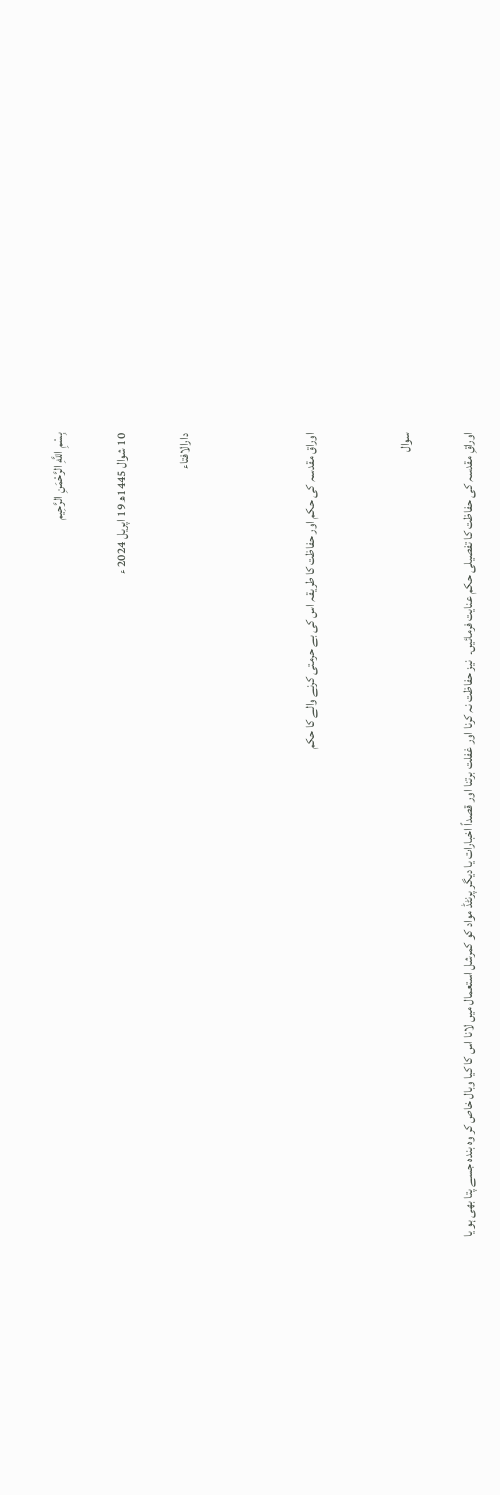بِسْمِ اللَّهِ الرَّحْمَنِ الرَّحِيم

10 شوال 1445ھ 19 اپریل 2024 ء

دارالافتاء



اوراق مقدسہ کی حکم اور حفاظت کا طریقہ اس کی بے حرمتی کرنے والے کا حکم


سوال

اوراقِ مقدسہ کی حفاظت کا تفصیلی حکم عنایت فرمائیں۔  نیز حفاظت نہ کرنا اور غفلت برتنا اور قصداً اخبارات یا دیگر پرنٹڈ مواد کو کمرشل استعمال میں لانا اس کا کیا وبال خاص کر وہ بندہ جسے پتا بھی ہو یا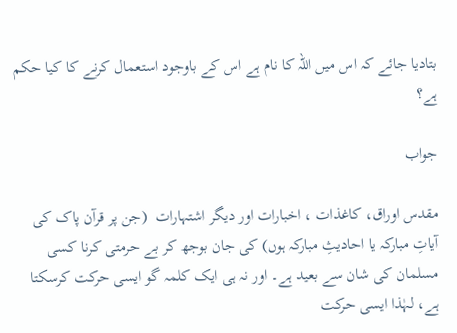بتادیا جائے کہ اس میں اللہ کا نام ہے اس کے باوجود استعمال کرنے کا کیا حکم ہے؟

جواب

مقدس اوراق، کاغذات ، اخبارات اور دیگر اشتہارات  (جن پر قرآن پاک کی آیاتِ مبارکہ یا احادیثِ مبارکہ ہوں) کی جان بوجھ کر بے حرمتی کرنا کسی مسلمان کی شان سے بعید ہے۔ اور نہ ہی ایک کلمہ گو ایسی حرکت کرسکتا ہے، لہٰذا ایسی حرکت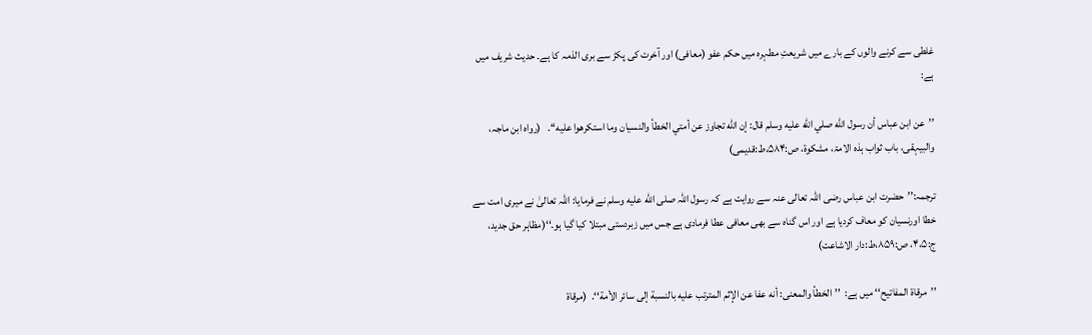غلطی سے کرنے والوں کے بارے میں شریعتِ مطہرہ میں حکم عفو (معافی) اور آخرت کی پکڑ سے بری الذمہ کا ہے۔ حدیث شریف میں ہے:

’’عن ابن عباس أن رسول اللّٰه صلي الله عليه وسلم قال: إن اللّٰه تجاوز عن أمتي الخطأ والنسیان وما استکرهوا علیه‘‘.   (رواہ ابن ماجہ، والبیہقی، باب ثواب ہذہ الامۃ، مشکوۃ، ص:۵۸۴،ط:قدیمی)

ترجمہ:’’حضرت ابن عباس رضی اللہ تعالی عنہ سے روایت ہے کہ رسول اللہ صلى الله عليه وسلم نے فرمایا: اللہ تعالیٰ نے میری امت سے خطا اورنسیان کو معاف کردیا ہے اور اس گناہ سے بھی معافی عطا فرمادی ہے جس میں زبردستی مبتلا کیا گیا ہو۔‘‘(مظاہر حق جدید، ج:۴،۵، ص:۸۵۹،ط:دار الاشاعت)

’’مرقاۃ المفاتیح‘‘ میں ہے:  ’’الخطأ والمعنی: أنه عفا عن الإثم المترتب علیه بالنسبة إلی سائر الأمة‘‘.  (مرقاۃ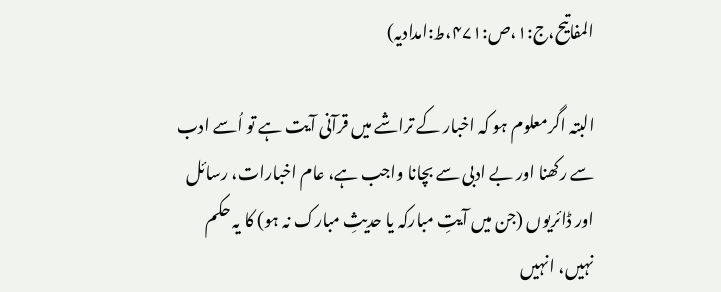المفاتیح،ج:۱،ص:۴۷۱،ط:امدادیہ)

البتہ اگرمعلوم ہو کہ اخبار کے تراشے میں قرآنی آیت ہے تو اُسے ادب سے رکھنا اور بے ادبی سے بچانا واجب ہے، عام اخبارات، رسائل اور ڈائریوں (جن میں آیتِ مبارکہ یا حدیثِ مبارک نہ ہو) کا یہ حکم نہیں، انہیں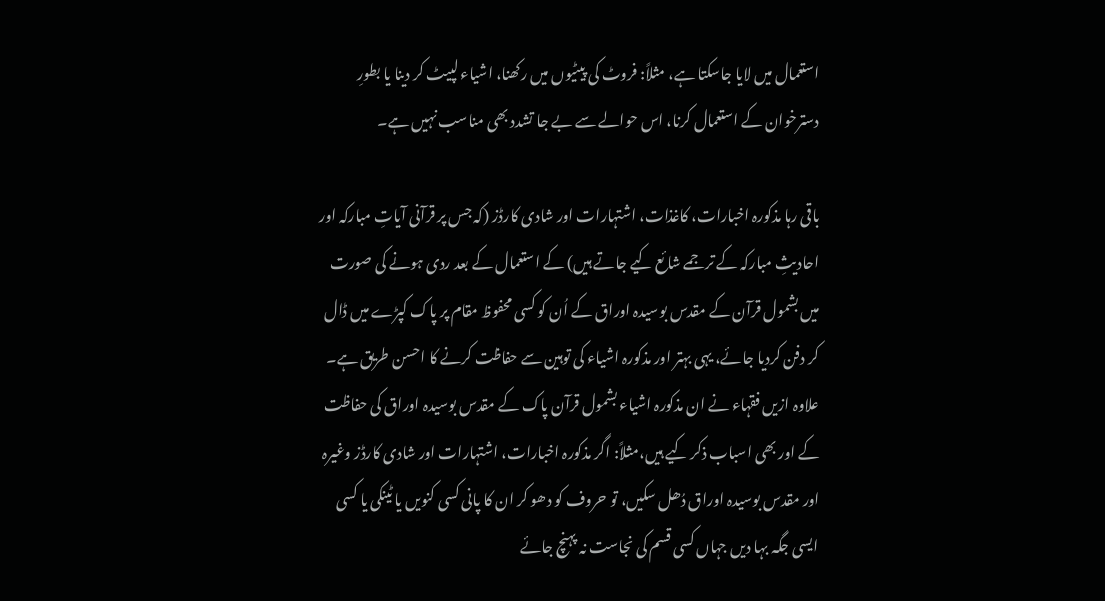استعمال میں لایا جاسکتا ہے، مثلاً: فروٹ کی پیٹیوں میں رکھنا، اشیاء لپیٹ کر دینا یا بطورِ دسترخوان کے استعمال کرنا، اس حوالے سے بے جا تشدد بھی مناسب نہیں ہے۔

باقی رہا مذکورہ اخبارات، کاغذات، اشتہارات اور شادی کارڈز (کہ جس پر قرآنی آیاتِ مبارکہ اور احادیثِ مبارکہ کے ترجمے شائع کیے جاتے ہیں) کے استعمال کے بعد ردی ہونے کی صورت میں بشمول قرآن کے مقدس بوسیدہ اوراق کے اُن کو کسی محفوظ مقام پر پاک کپڑے میں ڈال کر دفن کردیا جائے، یہی بہتر اور مذکورہ اشیاء کی توہین سے حفاظت کرنے کا احسن طریق ہے۔ علاوہ ازیں فقہاء نے ان مذکورہ اشیاء بشمول قرآن پاک کے مقدس بوسیدہ اوراق کی حفاظت کے اور بھی اسباب ذکر کیے ہیں،مثلاً: اگر مذکورہ اخبارات، اشتہارات اور شادی کارڈز وغیرہ اور مقدس بوسیدہ اوراق دُھل سکیں، تو حروف کو دھو کر ان کا پانی کسی کنویں یا ٹینکی یا کسی ایسی جگہ بہا دیں جہاں کسی قسم کی نجاست نہ پہنچ جائے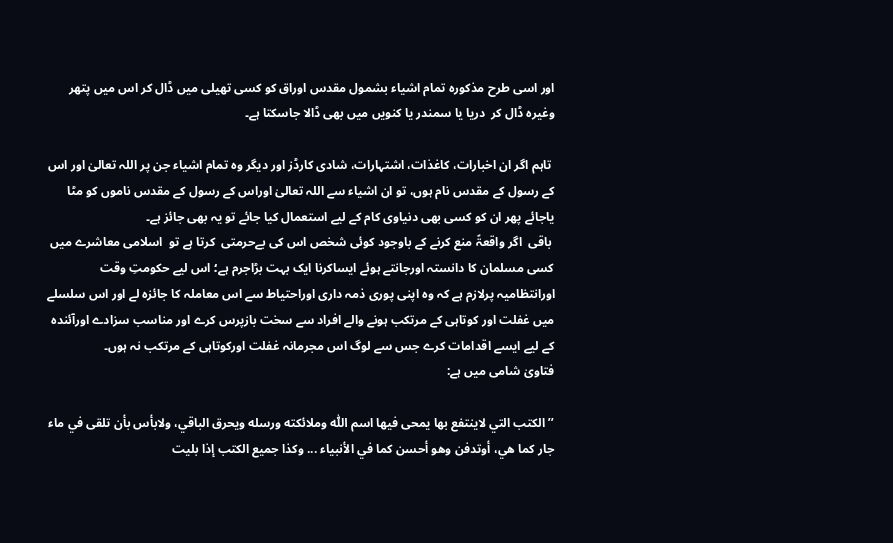اور اسی طرح مذکورہ تمام اشیاء بشمول مقدس اوراق کو کسی تھیلی میں ڈال کر اس میں پتھر وغیرہ ڈال کر  دریا یا سمندر یا کنویں میں بھی ڈالا جاسکتا ہے۔

 تاہم اگر ان اخبارات، کاغذات، اشتہارات، شادی کارڈز اور دیگر وہ تمام اشیاء جن پر اللہ تعالیٰ اور اس کے رسول کے مقدس نام ہوں، تو ان اشیاء سے اللہ تعالیٰ اوراس کے رسول کے مقدس ناموں کو مٹا یاجائے پھر ان کو کسی بھی دنیاوی کام کے لیے استعمال کیا جائے تو یہ بھی جائز ہے۔
 باقی  اگر واقعۃً منع کرنے کے باوجود کوئی شخص اس کی بےحرمتی  کرتا ہے تو  اسلامی معاشرے میں کسی مسلمان کا دانستہ اورجانتے ہوئے ایساکرنا ایک بہت بڑاجرم ہے؛ اس لیے حکومتِ وقت اورانتظامیہ پرلازم ہے کہ وہ اپنی پوری ذمہ داری اوراحتیاط سے اس معاملہ کا جائزہ لے اور اس سلسلے میں غفلت اور کوتاہی کے مرتکب ہونے والے افراد سے سخت بازپرس کرے اور مناسب سزادے اورآئندہ کے لیے ایسے اقدامات کرے جس سے لوگ اس مجرمانہ غفلت اورکوتاہی کے مرتکب نہ ہوں۔
فتاویٰ شامی میں ہے:

’’الکتب التي لاینتفع بها یمحی فيها اسم اللّٰه وملائکته ورسله ویحرق الباقي، ولابأس بأن تلقی في ماء جار کما هي، أوتدفن وهو أحسن کما في الأنبیاء ... وکذا جمیع الکتب إذا بلیت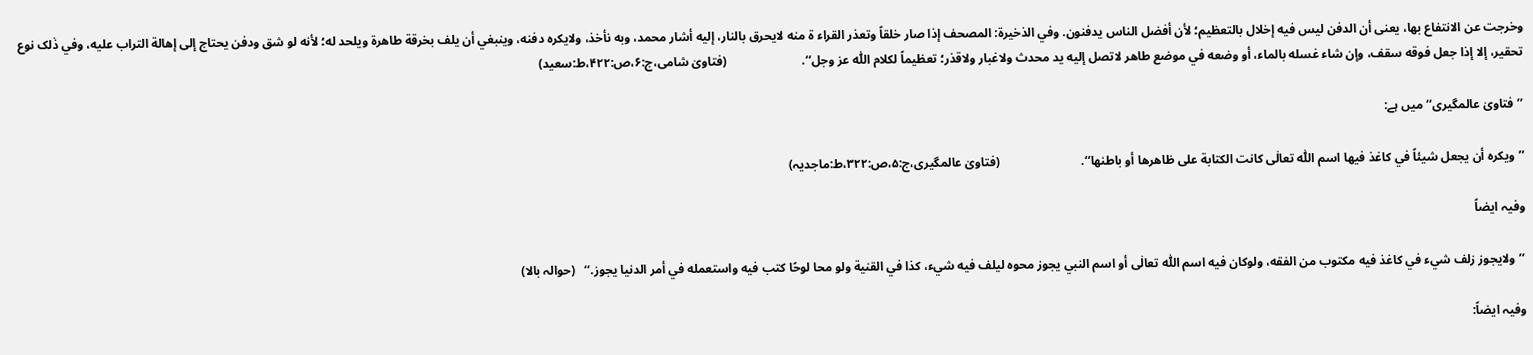وخرجت عن الانتفاع بها، یعنی أن الدفن لیس فیه إخلال بالتعظیم؛ لأن أفضل الناس یدفنون. وفي الذخیرة: المصحف إذا صار خلقاً وتعذر القراء ة منه لایحرق بالنار، إلیه أشار محمد، وبه نأخذ، ولایکره دفنه، وینبغي أن یلف بخرقة طاهرة ویلحد له؛ لأنه لو شق ودفن یحتاج إلی إهالة التراب علیه، وفي ذٰلک نوع تحقیر، إلا إذا جعل فوقه سقف، وإن شاء غسله بالماء، أو وضعه في موضع طاهر لاتصل إلیه ید محدث ولاغبار ولاقذر؛ تعظیماً لکلام اللّٰه عز وجل‘‘.                        (فتاویٰ شامی،ج:۶،ص:۴۲۲،ط:سعید)

’’فتاویٰ عالمگیری‘‘ میں ہے:

’’ویکرہ أن یجعل شیئاً في کاغذ فیها اسم اللّٰه تعالٰی کانت الکتابة علی ظاهرها أو باطنها‘‘.                          (فتاویٰ عالمگیری،ج:۵،ص:۳۲۲،ط:ماجدیہ)

وفیہ ایضاً

’’ولایجوز زلف شيء في کاغذ فیه مکتوب من الفقه، ولوکان فیه اسم اللّٰه تعالٰی أو اسم النبي یجوز محوه لیلف فیه شيء، کذا في القنیة ولو محا لوحًا کتب فیه واستعمله في أمر الدنیا یجوز.‘‘   (حوالہ بالا)

وفیہ ایضاً: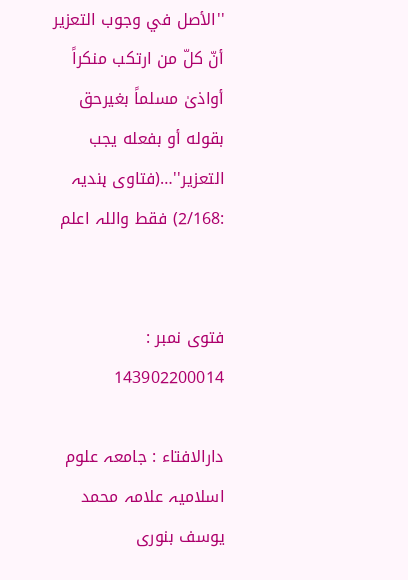''الأصل في وجوب التعزیر أنّ کلّ من ارتکب منکراً أواذیٰ مسلماً بغیرحق بقوله أو بفعله یجب التعزیر''…(فتاوی ہندیہ :2/168) فقط واللہ اعلم


فتوی نمبر : 143902200014

دارالافتاء : جامعہ علوم اسلامیہ علامہ محمد یوسف بنوری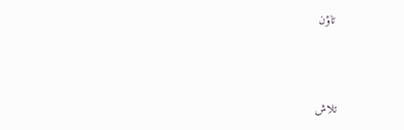ٹاؤن



تلاش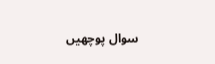سوال پوچھیں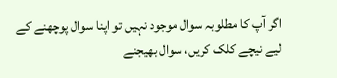اگر آپ کا مطلوبہ سوال موجود نہیں تو اپنا سوال پوچھنے کے لیے نیچے کلک کریں، سوال بھیجنے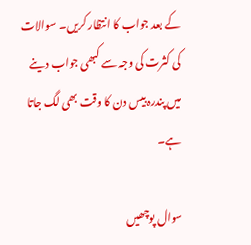کے بعد جواب کا انتظار کریں۔ سوالات کی کثرت کی وجہ سے کبھی جواب دینے میں پندرہ بیس دن کا وقت بھی لگ جاتا ہے۔

سوال پوچھیں